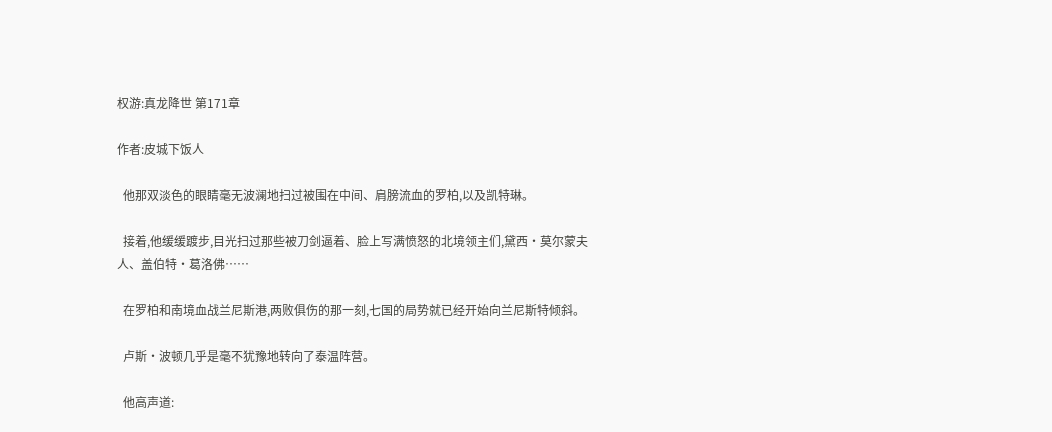权游:真龙降世 第171章

作者:皮城下饭人

  他那双淡色的眼睛毫无波澜地扫过被围在中间、肩膀流血的罗柏,以及凯特琳。

  接着,他缓缓踱步,目光扫过那些被刀剑逼着、脸上写满愤怒的北境领主们,黛西·莫尔蒙夫人、盖伯特·葛洛佛……

  在罗柏和南境血战兰尼斯港,两败俱伤的那一刻,七国的局势就已经开始向兰尼斯特倾斜。

  卢斯·波顿几乎是毫不犹豫地转向了泰温阵营。

  他高声道: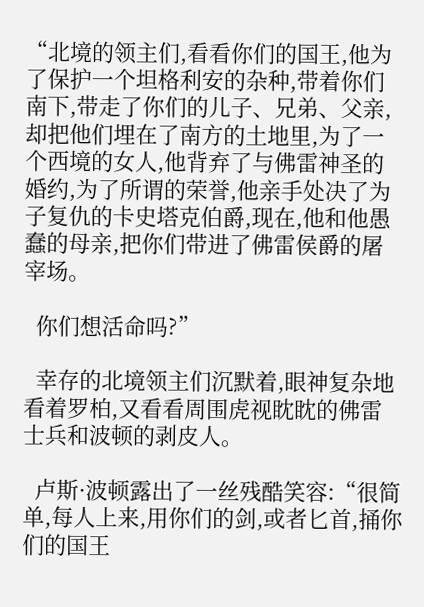“北境的领主们,看看你们的国王,他为了保护一个坦格利安的杂种,带着你们南下,带走了你们的儿子、兄弟、父亲,却把他们埋在了南方的土地里,为了一个西境的女人,他背弃了与佛雷神圣的婚约,为了所谓的荣誉,他亲手处决了为子复仇的卡史塔克伯爵,现在,他和他愚蠢的母亲,把你们带进了佛雷侯爵的屠宰场。

  你们想活命吗?”

  幸存的北境领主们沉默着,眼神复杂地看着罗柏,又看看周围虎视眈眈的佛雷士兵和波顿的剥皮人。

  卢斯·波顿露出了一丝残酷笑容:“很简单,每人上来,用你们的剑,或者匕首,捅你们的国王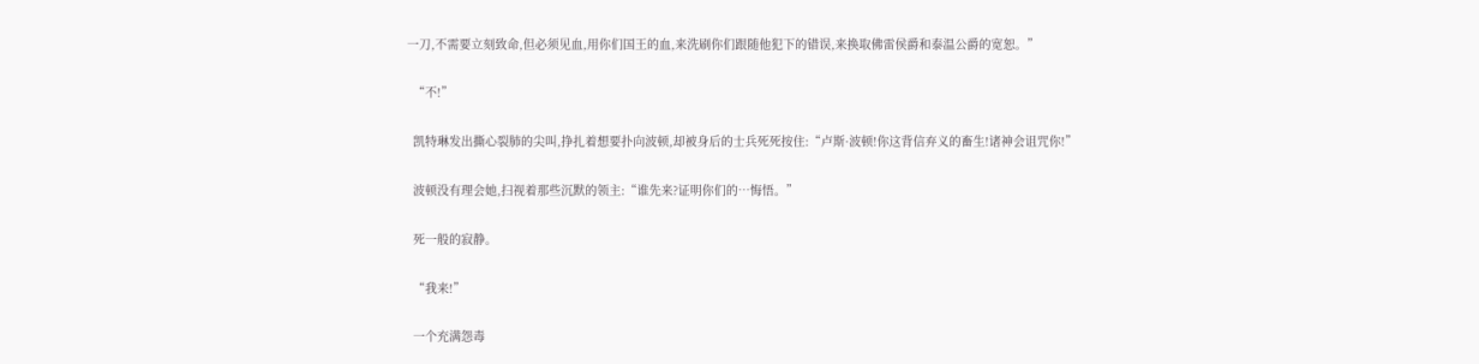一刀,不需要立刻致命,但必须见血,用你们国王的血,来洗刷你们跟随他犯下的错误,来换取佛雷侯爵和泰温公爵的宽恕。”

  “不!”

  凯特琳发出撕心裂肺的尖叫,挣扎着想要扑向波顿,却被身后的士兵死死按住:“卢斯·波顿!你这背信弃义的畜生!诸神会诅咒你!”

  波顿没有理会她,扫视着那些沉默的领主:“谁先来?证明你们的…悔悟。”

  死一般的寂静。

  “我来!”

  一个充满怨毒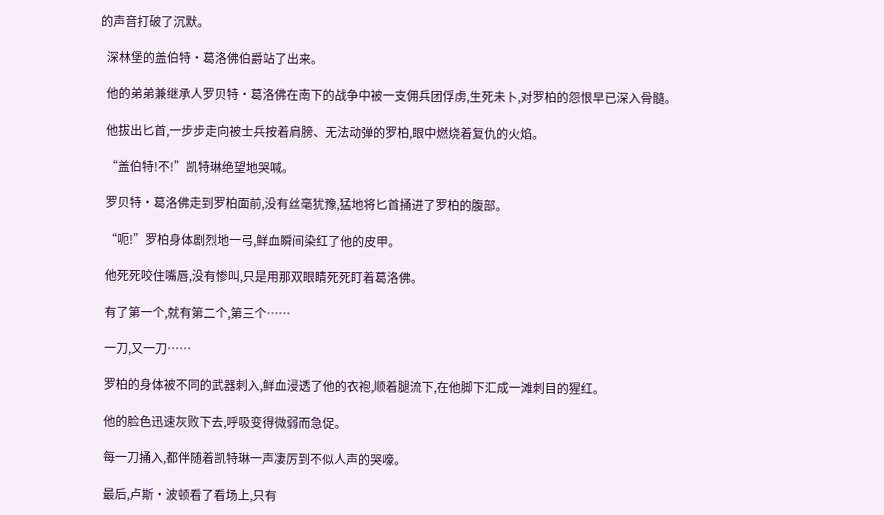的声音打破了沉默。

  深林堡的盖伯特·葛洛佛伯爵站了出来。

  他的弟弟兼继承人罗贝特·葛洛佛在南下的战争中被一支佣兵团俘虏,生死未卜,对罗柏的怨恨早已深入骨髓。

  他拔出匕首,一步步走向被士兵按着肩膀、无法动弹的罗柏,眼中燃烧着复仇的火焰。

  “盖伯特!不!”凯特琳绝望地哭喊。

  罗贝特·葛洛佛走到罗柏面前,没有丝毫犹豫,猛地将匕首捅进了罗柏的腹部。

  “呃!”罗柏身体剧烈地一弓,鲜血瞬间染红了他的皮甲。

  他死死咬住嘴唇,没有惨叫,只是用那双眼睛死死盯着葛洛佛。

  有了第一个,就有第二个,第三个……

  一刀,又一刀……

  罗柏的身体被不同的武器刺入,鲜血浸透了他的衣袍,顺着腿流下,在他脚下汇成一滩刺目的猩红。

  他的脸色迅速灰败下去,呼吸变得微弱而急促。

  每一刀捅入,都伴随着凯特琳一声凄厉到不似人声的哭嚎。

  最后,卢斯·波顿看了看场上,只有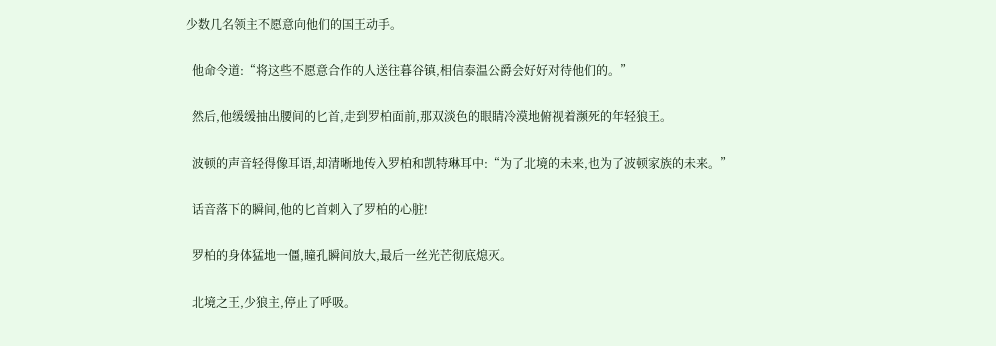少数几名领主不愿意向他们的国王动手。

  他命令道:“将这些不愿意合作的人送往暮谷镇,相信泰温公爵会好好对待他们的。”

  然后,他缓缓抽出腰间的匕首,走到罗柏面前,那双淡色的眼睛冷漠地俯视着濒死的年轻狼王。

  波顿的声音轻得像耳语,却清晰地传入罗柏和凯特琳耳中:“为了北境的未来,也为了波顿家族的未来。”

  话音落下的瞬间,他的匕首刺入了罗柏的心脏!

  罗柏的身体猛地一僵,瞳孔瞬间放大,最后一丝光芒彻底熄灭。

  北境之王,少狼主,停止了呼吸。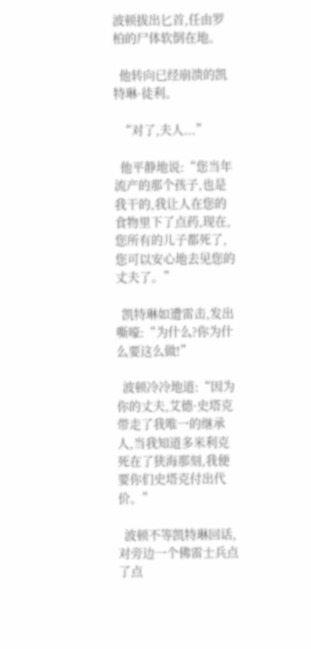波顿拔出匕首,任由罗柏的尸体软倒在地。

  他转向已经崩溃的凯特琳·徒利。

  “对了,夫人...”

  他平静地说:“您当年流产的那个孩子,也是我干的,我让人在您的食物里下了点药,现在,您所有的儿子都死了,您可以安心地去见您的丈夫了。”

  凯特琳如遭雷击,发出嘶嚎:“为什么?你为什么要这么做!”

  波顿冷冷地道:“因为你的丈夫,艾德·史塔克带走了我唯一的继承人,当我知道多米利克死在了狭海那刻,我便要你们史塔克付出代价。”

  波顿不等凯特琳回话,对旁边一个佛雷士兵点了点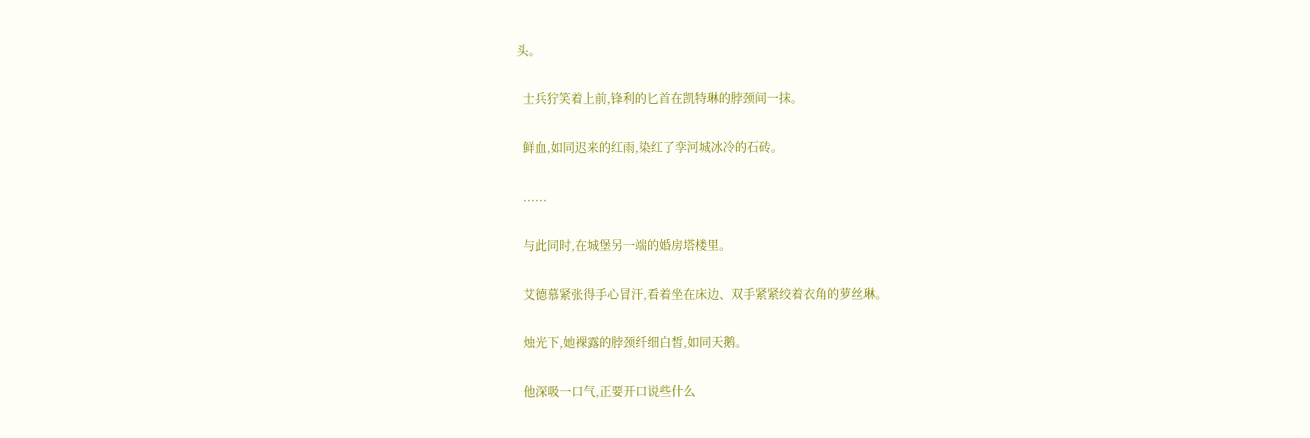头。

  士兵狞笑着上前,锋利的匕首在凯特琳的脖颈间一抹。

  鲜血,如同迟来的红雨,染红了孪河城冰冷的石砖。

  ......

  与此同时,在城堡另一端的婚房塔楼里。

  艾德慕紧张得手心冒汗,看着坐在床边、双手紧紧绞着衣角的萝丝琳。

  烛光下,她裸露的脖颈纤细白皙,如同天鹅。

  他深吸一口气,正要开口说些什么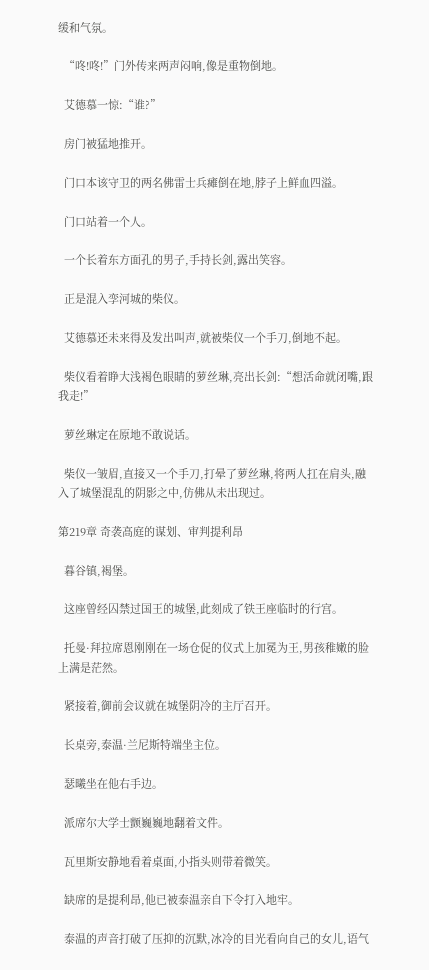缓和气氛。

  “咚!咚!”门外传来两声闷响,像是重物倒地。

  艾德慕一惊:“谁?”

  房门被猛地推开。

  门口本该守卫的两名佛雷士兵瘫倒在地,脖子上鲜血四溢。

  门口站着一个人。

  一个长着东方面孔的男子,手持长剑,露出笑容。

  正是混入孪河城的柴仪。

  艾德慕还未来得及发出叫声,就被柴仪一个手刀,倒地不起。

  柴仪看着睁大浅褐色眼睛的萝丝琳,亮出长剑:“想活命就闭嘴,跟我走!”

  萝丝琳定在原地不敢说话。

  柴仪一皱眉,直接又一个手刀,打晕了萝丝琳,将两人扛在肩头,融入了城堡混乱的阴影之中,仿佛从未出现过。

第219章 奇袭高庭的谋划、审判提利昂

  暮谷镇,褐堡。

  这座曾经囚禁过国王的城堡,此刻成了铁王座临时的行宫。

  托曼·拜拉席恩刚刚在一场仓促的仪式上加冕为王,男孩稚嫩的脸上满是茫然。

  紧接着,御前会议就在城堡阴冷的主厅召开。

  长桌旁,泰温·兰尼斯特端坐主位。

  瑟曦坐在他右手边。

  派席尔大学士颤巍巍地翻着文件。

  瓦里斯安静地看着桌面,小指头则带着微笑。

  缺席的是提利昂,他已被泰温亲自下令打入地牢。

  泰温的声音打破了压抑的沉默,冰冷的目光看向自己的女儿,语气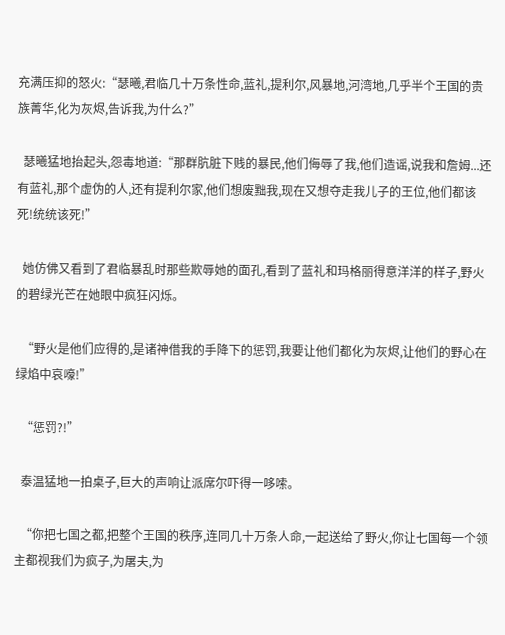充满压抑的怒火:“瑟曦,君临几十万条性命,蓝礼,提利尔,风暴地,河湾地,几乎半个王国的贵族菁华,化为灰烬,告诉我,为什么?”

  瑟曦猛地抬起头,怨毒地道:“那群肮脏下贱的暴民,他们侮辱了我,他们造谣,说我和詹姆...还有蓝礼,那个虚伪的人,还有提利尔家,他们想废黜我,现在又想夺走我儿子的王位,他们都该死!统统该死!”

  她仿佛又看到了君临暴乱时那些欺辱她的面孔,看到了蓝礼和玛格丽得意洋洋的样子,野火的碧绿光芒在她眼中疯狂闪烁。

  “野火是他们应得的,是诸神借我的手降下的惩罚,我要让他们都化为灰烬,让他们的野心在绿焰中哀嚎!”

  “惩罚?!”

  泰温猛地一拍桌子,巨大的声响让派席尔吓得一哆嗦。

  “你把七国之都,把整个王国的秩序,连同几十万条人命,一起送给了野火,你让七国每一个领主都视我们为疯子,为屠夫,为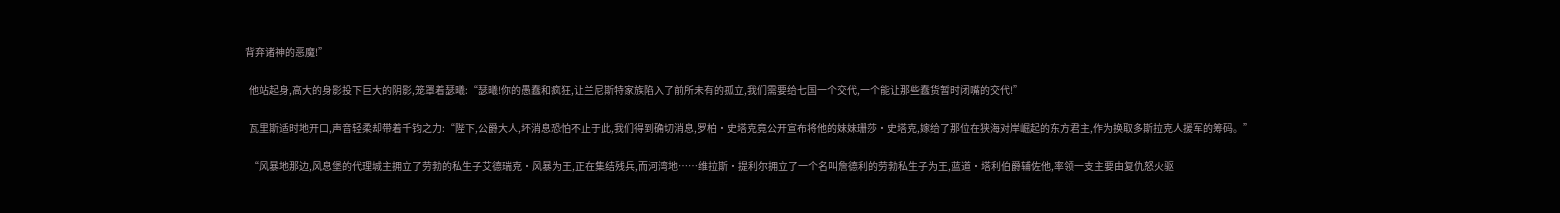背弃诸神的恶魔!”

  他站起身,高大的身影投下巨大的阴影,笼罩着瑟曦:“瑟曦!你的愚蠢和疯狂,让兰尼斯特家族陷入了前所未有的孤立,我们需要给七国一个交代,一个能让那些蠢货暂时闭嘴的交代!”

  瓦里斯适时地开口,声音轻柔却带着千钧之力:“陛下,公爵大人,坏消息恐怕不止于此,我们得到确切消息,罗柏·史塔克竟公开宣布将他的妹妹珊莎·史塔克,嫁给了那位在狭海对岸崛起的东方君主,作为换取多斯拉克人援军的筹码。”

  “风暴地那边,风息堡的代理城主拥立了劳勃的私生子艾德瑞克·风暴为王,正在集结残兵,而河湾地……维拉斯·提利尔拥立了一个名叫詹德利的劳勃私生子为王,蓝道·塔利伯爵辅佐他,率领一支主要由复仇怒火驱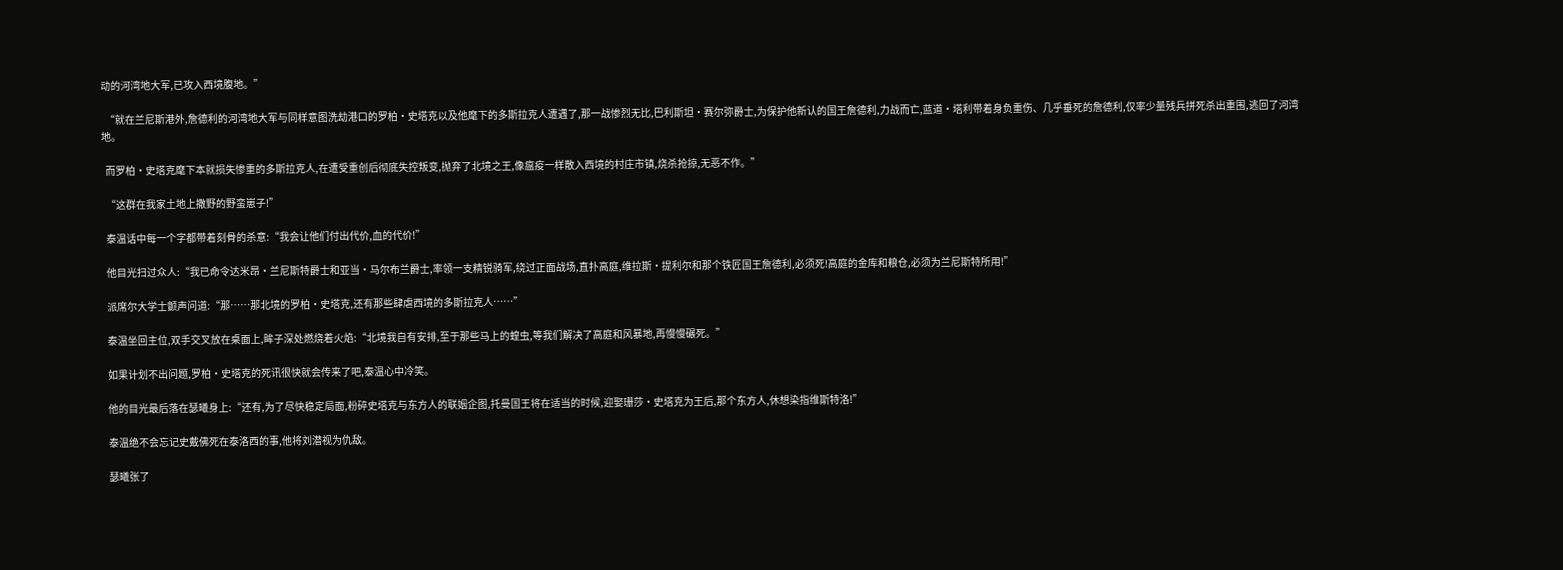动的河湾地大军,已攻入西境腹地。”

  “就在兰尼斯港外,詹德利的河湾地大军与同样意图洗劫港口的罗柏·史塔克以及他麾下的多斯拉克人遭遇了,那一战惨烈无比,巴利斯坦·赛尔弥爵士,为保护他新认的国王詹德利,力战而亡,蓝道·塔利带着身负重伤、几乎垂死的詹德利,仅率少量残兵拼死杀出重围,逃回了河湾地。

  而罗柏·史塔克麾下本就损失惨重的多斯拉克人,在遭受重创后彻底失控叛变,抛弃了北境之王,像瘟疫一样散入西境的村庄市镇,烧杀抢掠,无恶不作。”

  “这群在我家土地上撒野的野蛮崽子!”

  泰温话中每一个字都带着刻骨的杀意:“我会让他们付出代价,血的代价!”

  他目光扫过众人:“我已命令达米昂·兰尼斯特爵士和亚当·马尔布兰爵士,率领一支精锐骑军,绕过正面战场,直扑高庭,维拉斯·提利尔和那个铁匠国王詹德利,必须死!高庭的金库和粮仓,必须为兰尼斯特所用!”

  派席尔大学士颤声问道:“那……那北境的罗柏·史塔克,还有那些肆虐西境的多斯拉克人……”

  泰温坐回主位,双手交叉放在桌面上,眸子深处燃烧着火焰:“北境我自有安排,至于那些马上的蝗虫,等我们解决了高庭和风暴地,再慢慢碾死。”

  如果计划不出问题,罗柏·史塔克的死讯很快就会传来了吧,泰温心中冷笑。

  他的目光最后落在瑟曦身上:“还有,为了尽快稳定局面,粉碎史塔克与东方人的联姻企图,托曼国王将在适当的时候,迎娶珊莎·史塔克为王后,那个东方人,休想染指维斯特洛!”

  泰温绝不会忘记史戴佛死在泰洛西的事,他将刘潜视为仇敌。

  瑟曦张了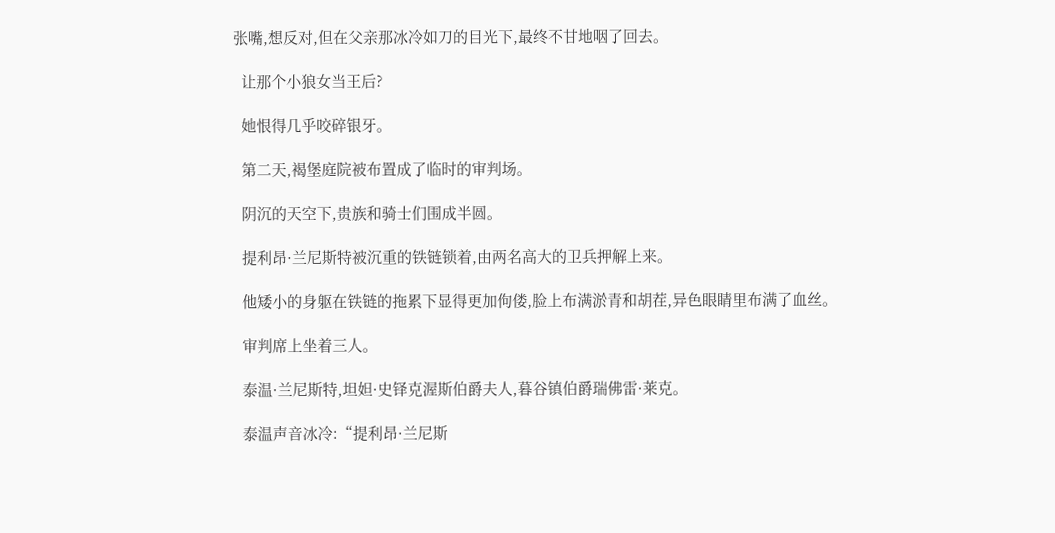张嘴,想反对,但在父亲那冰冷如刀的目光下,最终不甘地咽了回去。

  让那个小狼女当王后?

  她恨得几乎咬碎银牙。

  第二天,褐堡庭院被布置成了临时的审判场。

  阴沉的天空下,贵族和骑士们围成半圆。

  提利昂·兰尼斯特被沉重的铁链锁着,由两名高大的卫兵押解上来。

  他矮小的身躯在铁链的拖累下显得更加佝偻,脸上布满淤青和胡茬,异色眼睛里布满了血丝。

  审判席上坐着三人。

  泰温·兰尼斯特,坦妲·史铎克渥斯伯爵夫人,暮谷镇伯爵瑞佛雷·莱克。

  泰温声音冰冷:“提利昂·兰尼斯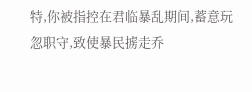特,你被指控在君临暴乱期间,蓄意玩忽职守,致使暴民掳走乔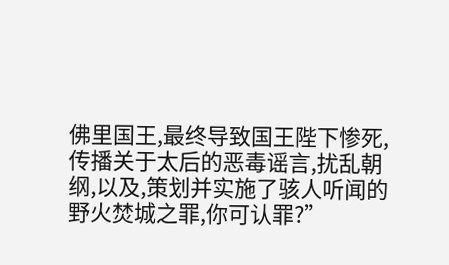佛里国王,最终导致国王陛下惨死,传播关于太后的恶毒谣言,扰乱朝纲,以及,策划并实施了骇人听闻的野火焚城之罪,你可认罪?”